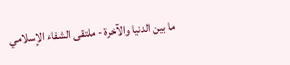ما بين الدنيا والآخرة - ملتقى الشفاء الإسلامي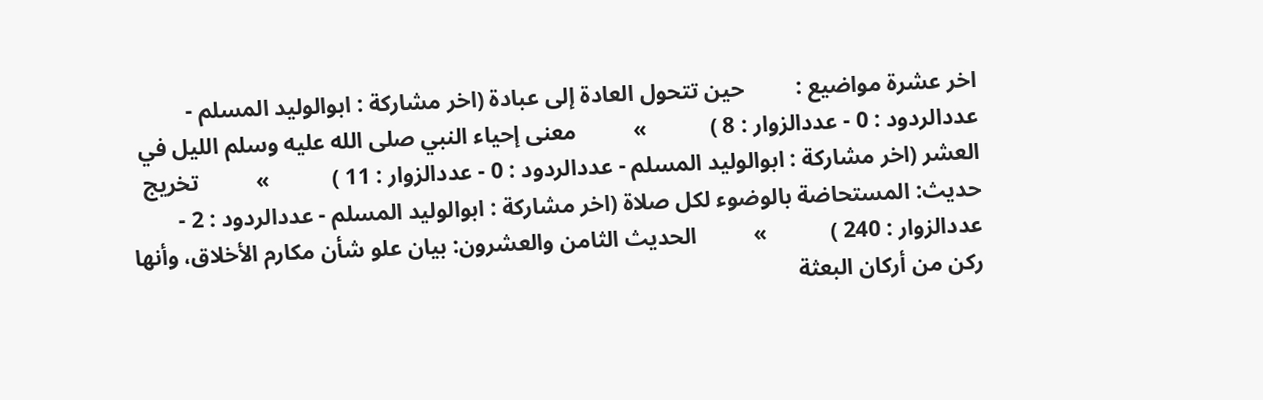اخر عشرة مواضيع :         حين تتحول العادة إلى عبادة (اخر مشاركة : ابوالوليد المسلم - عددالردود : 0 - عددالزوار : 8 )           »          معنى إحياء النبي صلى الله عليه وسلم الليل في العشر (اخر مشاركة : ابوالوليد المسلم - عددالردود : 0 - عددالزوار : 11 )           »          تخريج حديث: المستحاضة بالوضوء لكل صلاة (اخر مشاركة : ابوالوليد المسلم - عددالردود : 2 - عددالزوار : 240 )           »          الحديث الثامن والعشرون: بيان علو شأن مكارم الأخلاق، وأنها ركن من أركان البعثة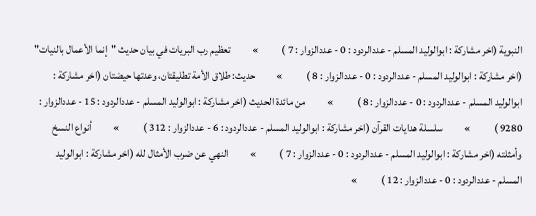النبوية (اخر مشاركة : ابوالوليد المسلم - عددالردود : 0 - عددالزوار : 7 )           »          تعظيم رب البريات في بيان حديث "إنما الأعمال بالنيات" (اخر مشاركة : ابوالوليد المسلم - عددالردود : 0 - عددالزوار : 8 )           »          حديث: طلاق الأمة تطليقتان، وعدتها حيضتان (اخر مشاركة : ابوالوليد المسلم - عددالردود : 0 - عددالزوار : 8 )           »          من مائدة الحديث (اخر مشاركة : ابوالوليد المسلم - عددالردود : 15 - عددالزوار : 9280 )           »          سلسلة هدايات القرآن (اخر مشاركة : ابوالوليد المسلم - عددالردود : 6 - عددالزوار : 312 )           »          أنواع النسخ وأمثلته (اخر مشاركة : ابوالوليد المسلم - عددالردود : 0 - عددالزوار : 7 )           »          النهي عن ضرب الأمثال لله (اخر مشاركة : ابوالوليد المسلم - عددالردود : 0 - عددالزوار : 12 )           »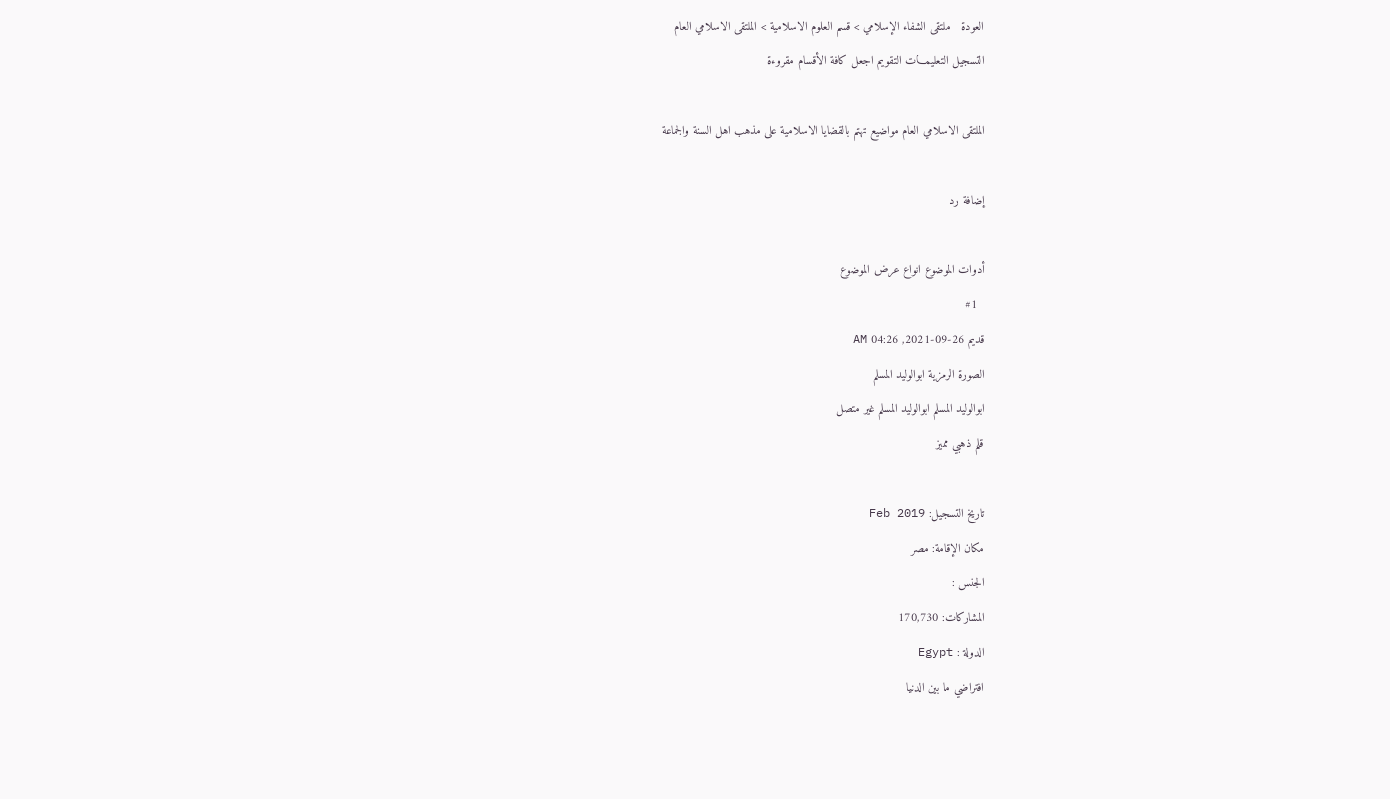العودة   ملتقى الشفاء الإسلامي > قسم العلوم الاسلامية > الملتقى الاسلامي العام
التسجيل التعليمـــات التقويم اجعل كافة الأقسام مقروءة

الملتقى الاسلامي العام مواضيع تهتم بالقضايا الاسلامية على مذهب اهل السنة والجماعة

إضافة رد

أدوات الموضوع انواع عرض الموضوع
  #1
قديم 26-09-2021, 04:26 AM
الصورة الرمزية ابوالوليد المسلم
ابوالوليد المسلم ابوالوليد المسلم غير متصل
قلم ذهبي مميز

تاريخ التسجيل: Feb 2019
مكان الإقامة: مصر
الجنس :
المشاركات: 170,730
الدولة : Egypt
افتراضي ما بين الدنيا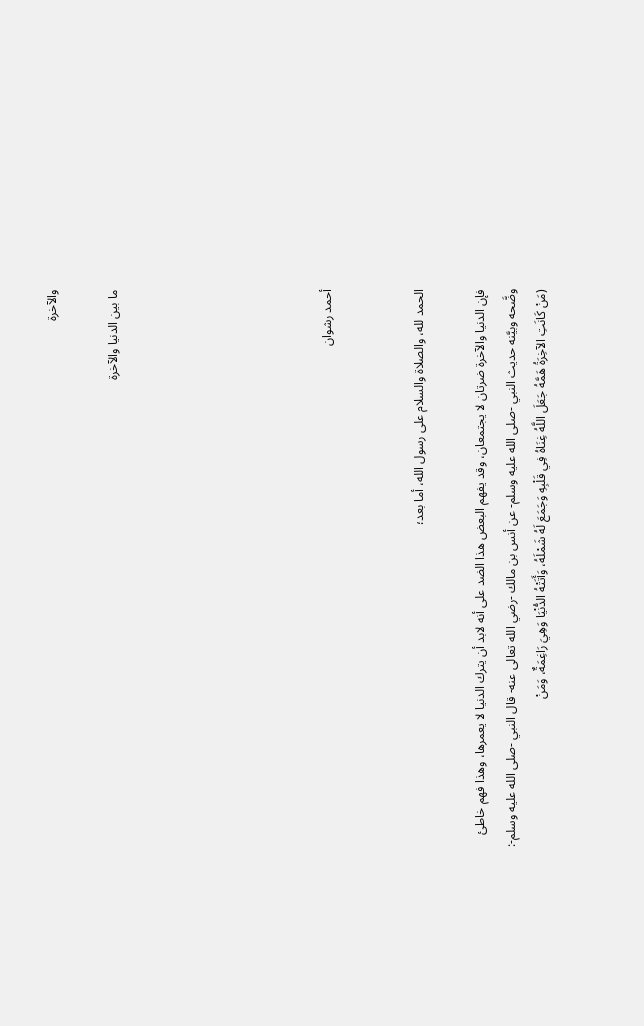والآخرة

ما بين الدنيا والآخرة






أحمد رشوان


الحمد لله، والصلاة والسلام على رسول الله، أما بعد؛

فإن الدنيا والآخرة ضرتان لا يجتمعان، وقد يفهم البعض هذا الضد على أنه لابد أن يترك الدنيا لا يعمرها، وهذا فهم خاطئ وضَّحه وبيَّنه حديث النبي -صلى الله عليه وسلم- عن أنس بن مالك -رضي الله تعالى عنه- قال النبي -صلى الله عليه وسلم-: (مَنْ كَانَتِ الآخِرَةُ هَمَّهُ جَعَلَ اللَّهُ غِنَاهُ فِي قَلْبِهِ وَجَمَعَ لَهُ شَمْلَهُ، وَأَتَتْهُ الدُّنْيَا وَهِيَ رَاغِمَةٌ، وَمَنْ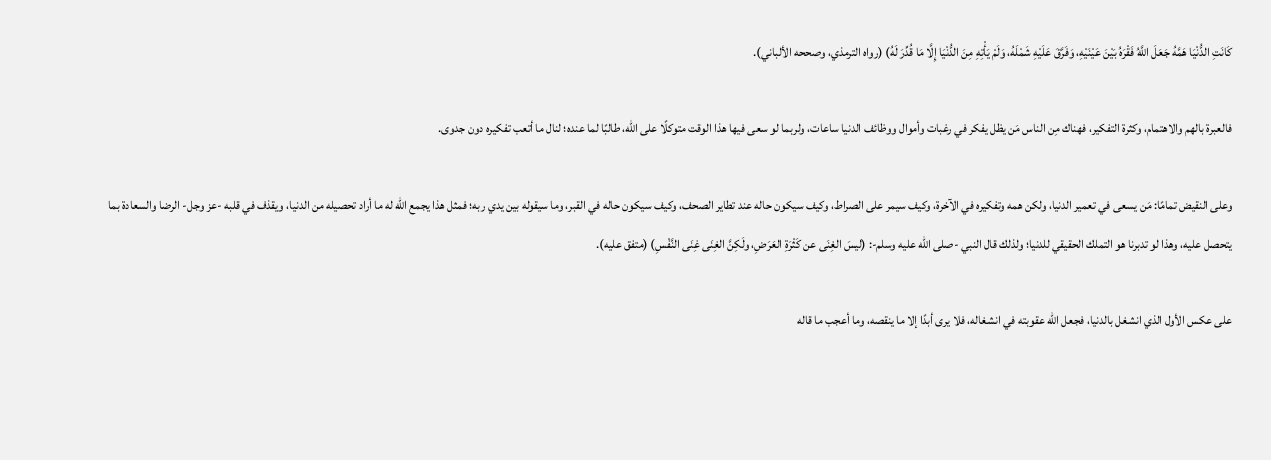كَانَتِ الدُّنْيَا هَمَّهُ جَعَلَ اللَّهُ فَقْرَهُ بَيْنَ عَيْنَيْهِ، وَفَرَّقَ عَلَيْهِ شَمْلَهُ، وَلَمْ يَأْتِهِ مِنَ الدُّنْيَا إِلَّا مَا قُدِّرَ لَهُ) (رواه الترمذي، وصححه الألباني).

فالعبرة بالهم والاهتمام، وكثرة التفكير، فهناك مِن الناس مَن يظل يفكر في رغبات وأموال ووظائف الدنيا ساعات، ولربما لو سعى فيها هذا الوقت متوكلًا على الله، طالبًا لما عنده؛ لنال ما أتعب تفكيره دون جدوى.

وعلى النقيض تمامًا: مَن يسعى في تعمير الدنيا، ولكن همه وتفكيره في الآخرة، وكيف سيمر على الصراط، وكيف سيكون حاله عند تطاير الصحف، وكيف سيكون حاله في القبر، وما سيقوله بين يدي ربه؛ فمثل هذا يجمع الله له ما أراد تحصيله من الدنيا، ويقذف في قلبه -عز وجل- الرضا والسعادة بما يتحصل عليه، وهذا لو تدبرنا هو التملك الحقيقي للدنيا؛ ولذلك قال النبي -صلى الله عليه وسلم-: (ليسَ الغِنَى عن كَثْرَةِ العَرَضِ، ولَكِنَّ الغِنَى غِنَى النَّفْسِ) (متفق عليه).

على عكس الأول الذي انشغل بالدنيا، فجعل الله عقوبته في انشغاله، فلا يرى أبدًا إلا ما ينقصه، وما أعجب ما قاله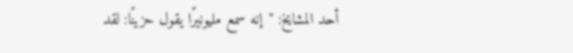أحد المشايخ: "إنه سمع مليونيرًا يقول حزينًا: لقد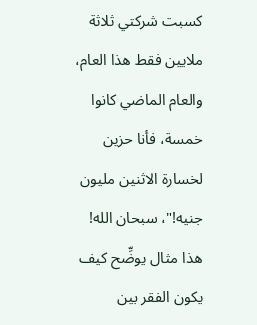كسبت شركتي ثلاثة ملايين فقط هذا العام، والعام الماضي كانوا خمسة، فأنا حزين لخسارة الاثنين مليون جنيه!"، سبحان الله! هذا مثال يوضِّح كيف يكون الفقر بين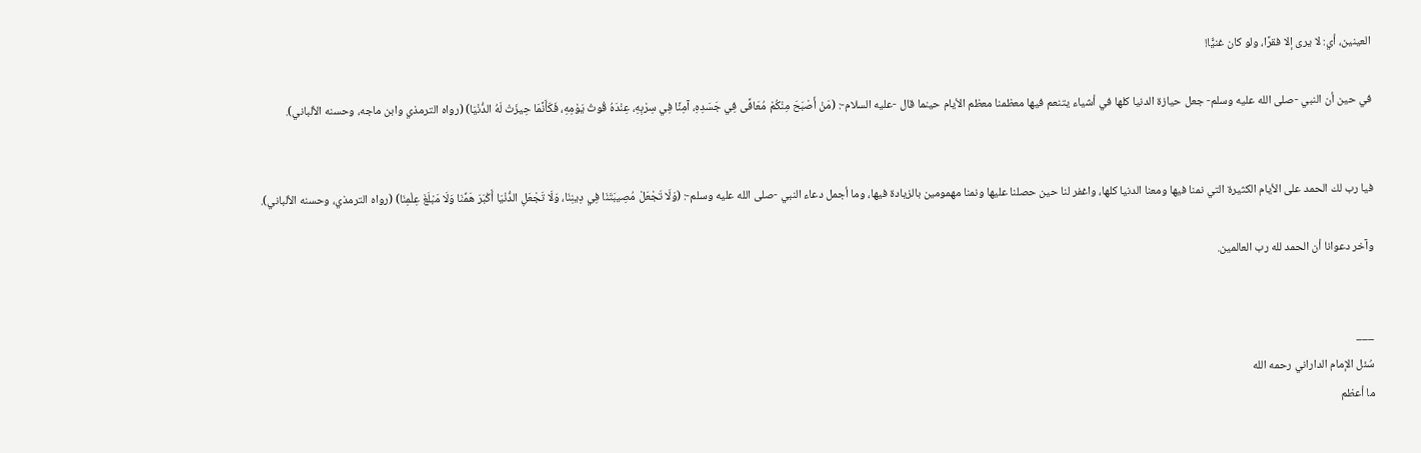العينين، أي: لا يرى إلا فقرًا، ولو كان غنيًّا!

في حين أن النبي -صلى الله عليه وسلم- جعل حيازة الدنيا كلها في أشياء يتنعم فيها معظمنا معظم الأيام حينما قال -عليه السلام-: (مَنْ أَصْبَحَ مِنْكُمْ مُعَافًى فِي جَسَدِهِ، آمِنًا فِي سِرْبِهِ، عِنْدَهُ قُوتُ يَوْمِهِ، فَكَأَنَّمَا حِيزَتْ لَهُ الدُّنْيَا) (رواه الترمذي وابن ماجه، وحسنه الألباني).


فيا رب لك الحمد على الأيام الكثيرة التي نمنا فيها ومعنا الدنيا كلها، واغفر لنا حين حصلنا عليها ونمنا مهمومين بالزيادة فيها، وما أجمل دعاء النبي -صلى الله عليه وسلم-: (وَلَا تَجْعَلْ مُصِيبَتَنَا فِي دِينِنَا، وَلَا تَجْعَلِ الدُّنْيَا أَكْبَرَ هَمِّنَا وَلَا مَبْلَغَ عِلْمِنَا) (رواه الترمذي، وحسنه الألباني).

وآخر دعوانا أن الحمد لله رب العالمين.


___
سُئل الإمام الداراني رحمه الله
ما أعظم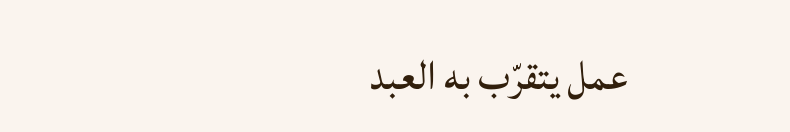عمل يتقرّب به العبد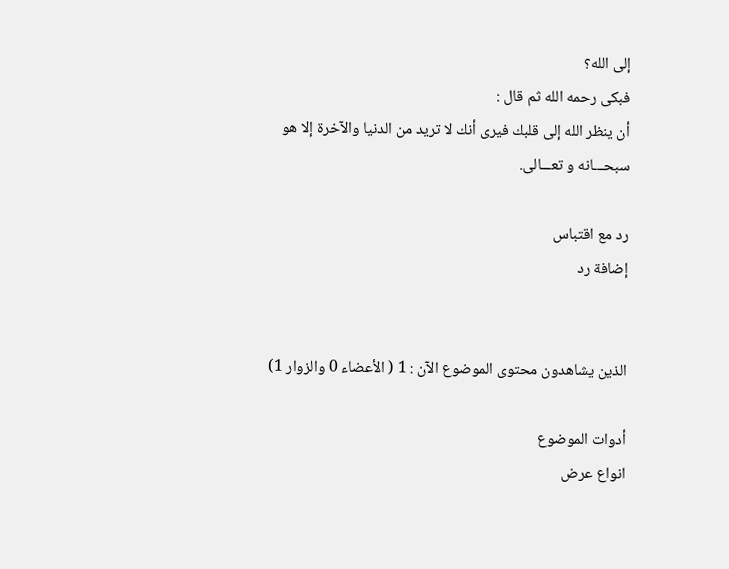إلى الله؟
فبكى رحمه الله ثم قال :
أن ينظر الله إلى قلبك فيرى أنك لا تريد من الدنيا والآخرة إلا هو
سبحـــانه و تعـــالى.

رد مع اقتباس
إضافة رد


الذين يشاهدون محتوى الموضوع الآن : 1 ( الأعضاء 0 والزوار 1)

أدوات الموضوع
انواع عرض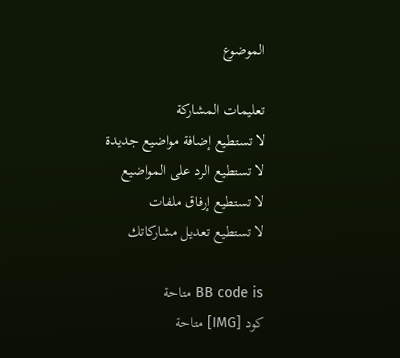الموضوع

تعليمات المشاركة
لا تستطيع إضافة مواضيع جديدة
لا تستطيع الرد على المواضيع
لا تستطيع إرفاق ملفات
لا تستطيع تعديل مشاركاتك

BB code is متاحة
كود [IMG] متاحة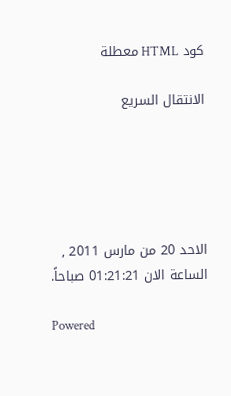كود HTML معطلة

الانتقال السريع





الاحد 20 من مارس 2011 , الساعة الان 01:21:21 صباحاً.

Powered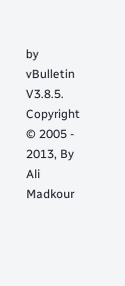by vBulletin V3.8.5. Copyright © 2005 - 2013, By Ali Madkour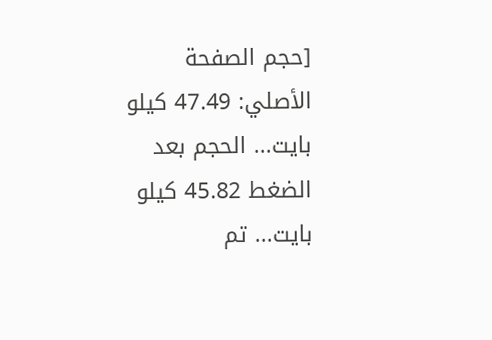[حجم الصفحة الأصلي: 47.49 كيلو بايت... الحجم بعد الضغط 45.82 كيلو بايت... تم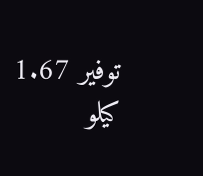توفير 1.67 كيلو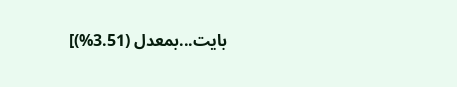بايت...بمعدل (3.51%)]